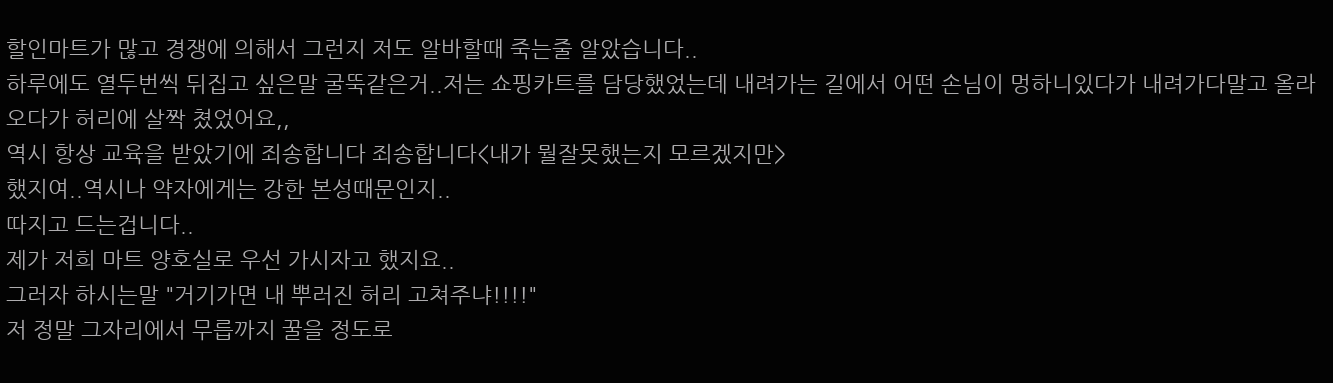할인마트가 많고 경쟁에 의해서 그런지 저도 알바할때 죽는줄 알았습니다..
하루에도 열두번씩 뒤집고 싶은말 굴뚝같은거..저는 쇼핑카트를 담당했었는데 내려가는 길에서 어떤 손님이 멍하니있다가 내려가다말고 올라오다가 허리에 살짝 쳤었어요,,
역시 항상 교육을 받았기에 죄송합니다 죄송합니다<내가 뭘잘못했는지 모르겠지만>
했지여..역시나 약자에게는 강한 본성때문인지..
따지고 드는겁니다..
제가 저희 마트 양호실로 우선 가시자고 했지요..
그러자 하시는말 "거기가면 내 뿌러진 허리 고쳐주냐!!!!"
저 정말 그자리에서 무릅까지 꿀을 정도로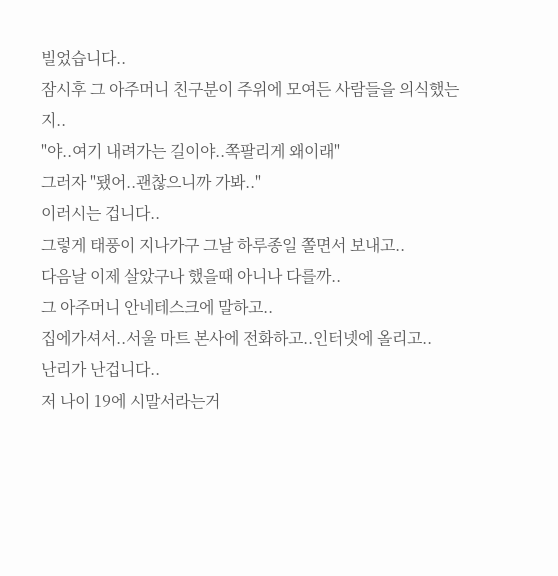빌었습니다..
잠시후 그 아주머니 친구분이 주위에 모여든 사람들을 의식했는지..
"야..여기 내려가는 길이야..쪽팔리게 왜이래"
그러자 "됐어..괜찮으니까 가봐.."
이러시는 겁니다..
그렇게 태풍이 지나가구 그날 하루종일 쫄면서 보내고..
다음날 이제 살았구나 했을때 아니나 다를까..
그 아주머니 안네테스크에 말하고..
집에가셔서..서울 마트 본사에 전화하고..인터넷에 올리고..
난리가 난겁니다..
저 나이 19에 시말서라는거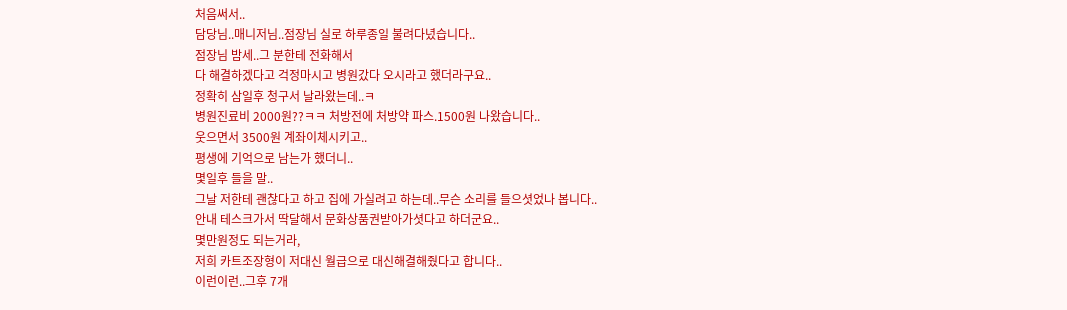처음써서..
담당님..매니저님..점장님 실로 하루종일 불려다녔습니다..
점장님 밤세..그 분한테 전화해서
다 해결하겠다고 걱정마시고 병원갔다 오시라고 했더라구요..
정확히 삼일후 청구서 날라왔는데..ㅋ
병원진료비 2000원??ㅋㅋ 처방전에 처방약 파스.1500원 나왔습니다..
웃으면서 3500원 계좌이체시키고..
평생에 기억으로 남는가 했더니..
몇일후 들을 말..
그날 저한테 괜찮다고 하고 집에 가실려고 하는데..무슨 소리를 들으셧었나 봅니다..
안내 테스크가서 딱달해서 문화상품권받아가셧다고 하더군요..
몇만원정도 되는거라,
저희 카트조장형이 저대신 월급으로 대신해결해줬다고 합니다..
이런이런..그후 7개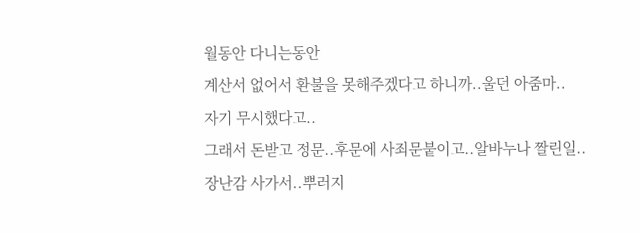월동안 다니는동안
계산서 없어서 환불을 못해주겠다고 하니까..울던 아줌마..
자기 무시했다고..
그래서 돈받고 정문..후문에 사죄문붙이고..알바누나 짤린일..
장난감 사가서..뿌러지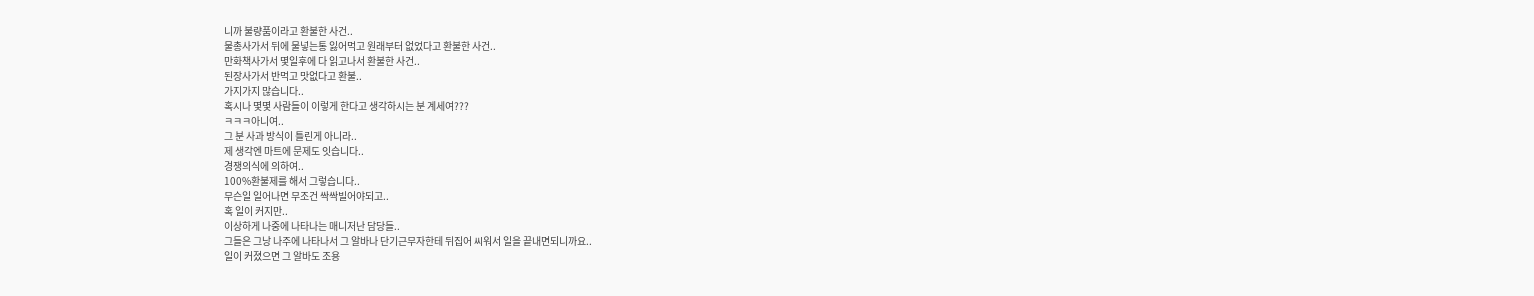니까 불량품이라고 환불한 사건..
물총사가서 뒤에 물넣는통 잃어먹고 원래부터 없었다고 환불한 사건..
만화책사가서 몇일후에 다 읽고나서 환불한 사건..
된장사가서 반먹고 맛없다고 환불..
가지가지 많습니다..
혹시나 몇몇 사람들이 이렇게 한다고 생각하시는 분 계세여???
ㅋㅋㅋ아니여..
그 분 사과 방식이 틀린게 아니라..
제 생각엔 마트에 문제도 잇습니다..
경쟁의식에 의하여..
100%환불제를 해서 그렇습니다..
무슨일 일어나면 무조건 싹싹빌어야되고..
혹 일이 커지만..
이상하게 나중에 나타나는 매니저난 담당들..
그들은 그낭 나주에 나타나서 그 알바나 단기근무자한테 뒤집어 씨워서 일을 끝내면되니까요..
일이 커졌으면 그 알바도 조용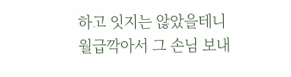하고 잇지는 않았을테니 월급깍아서 그 손님 보내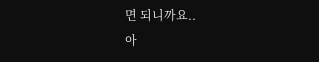면 되니까요..
아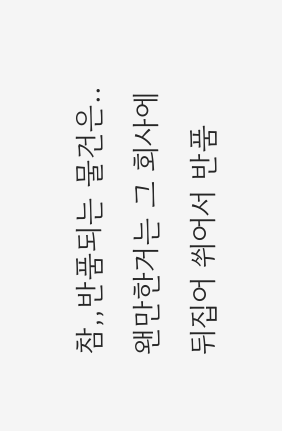참,,반품되는 물건은..
왠만한거는 그 회사에 뒤집어 쒸어서 반품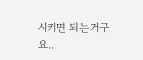시키면 되는거구요..